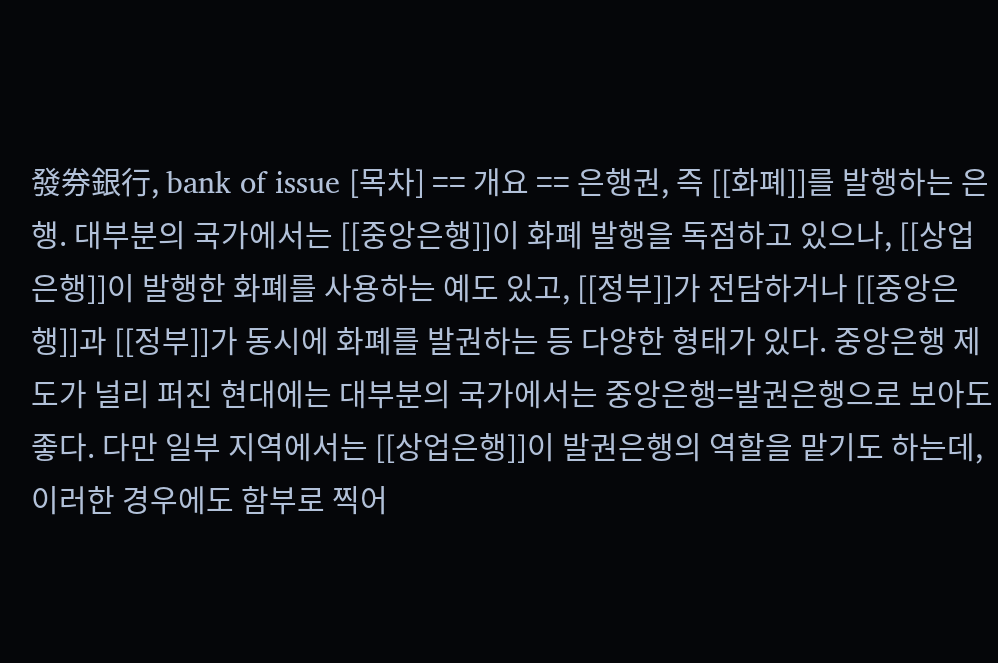發券銀行, bank of issue [목차] == 개요 == 은행권, 즉 [[화폐]]를 발행하는 은행. 대부분의 국가에서는 [[중앙은행]]이 화폐 발행을 독점하고 있으나, [[상업은행]]이 발행한 화폐를 사용하는 예도 있고, [[정부]]가 전담하거나 [[중앙은행]]과 [[정부]]가 동시에 화폐를 발권하는 등 다양한 형태가 있다. 중앙은행 제도가 널리 퍼진 현대에는 대부분의 국가에서는 중앙은행=발권은행으로 보아도 좋다. 다만 일부 지역에서는 [[상업은행]]이 발권은행의 역할을 맡기도 하는데, 이러한 경우에도 함부로 찍어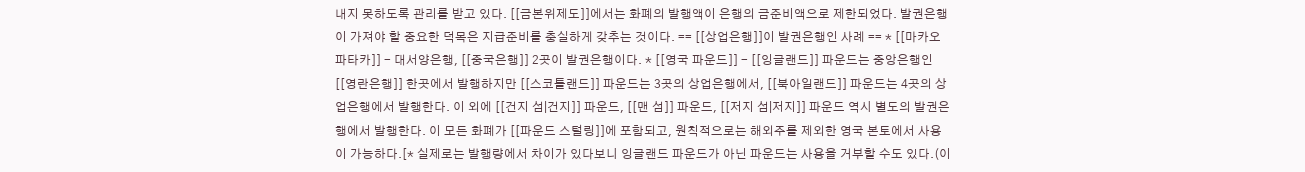내지 못하도록 관리를 받고 있다. [[금본위제도]]에서는 화폐의 발행액이 은행의 금준비액으로 제한되었다. 발권은행이 가져야 할 중요한 덕목은 지급준비를 충실하게 갖추는 것이다. == [[상업은행]]이 발권은행인 사례 == * [[마카오 파타카]] - 대서양은행, [[중국은행]] 2곳이 발권은행이다. * [[영국 파운드]] - [[잉글랜드]] 파운드는 중앙은행인 [[영란은행]] 한곳에서 발행하지만 [[스코틀랜드]] 파운드는 3곳의 상업은행에서, [[북아일랜드]] 파운드는 4곳의 상업은행에서 발행한다. 이 외에 [[건지 섬|건지]] 파운드, [[맨 섬]] 파운드, [[저지 섬|저지]] 파운드 역시 별도의 발권은행에서 발행한다. 이 모든 화폐가 [[파운드 스털링]]에 포함되고, 원칙적으로는 해외주를 제외한 영국 본토에서 사용이 가능하다.[* 실제로는 발행량에서 차이가 있다보니 잉글랜드 파운드가 아닌 파운드는 사용을 거부할 수도 있다.(이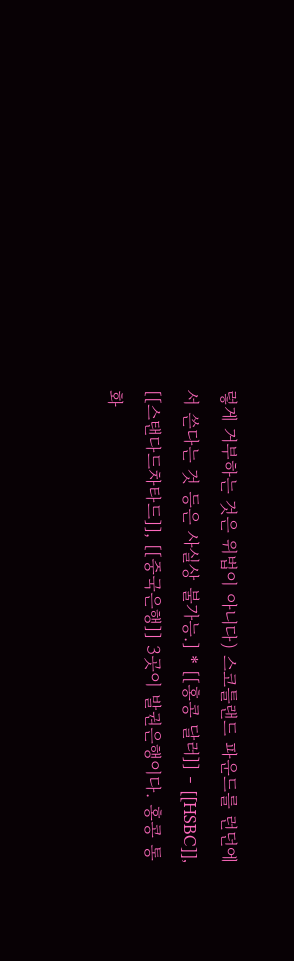렇게 거부하는 것은 위법이 아니다) 스코틀랜드 파운드를 런던에서 쓴다는 것 등은 사실상 불가능.] * [[홍콩 달러]] - [[HSBC]], [[스탠다드차타드]], [[중국은행]] 3곳이 발권은행이다. 홍콩 통화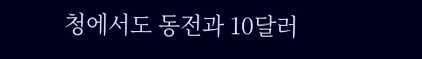청에서도 동전과 10달러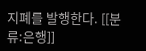지폐를 발행한다. [[분류:은행]]